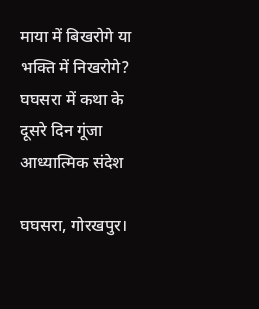माया में बिखरोगे या भक्ति में निखरोगे? घघसरा में कथा के दूसरे दिन गूंजा आध्यात्मिक संदेश

घघसरा, गोरखपुर।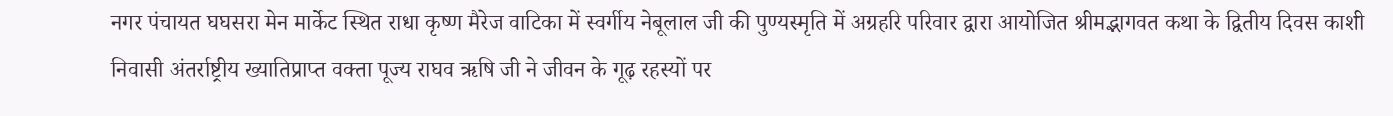नगर पंचायत घघसरा मेन मार्केट स्थित राधा कृष्ण मैरेज वाटिका में स्वर्गीय नेबूलाल जी की पुण्यस्मृति में अग्रहरि परिवार द्वारा आयोजित श्रीमद्भागवत कथा के द्वितीय दिवस काशी निवासी अंतर्राष्ट्रीय ख्यातिप्राप्त वक्ता पूज्य राघव ऋषि जी ने जीवन के गूढ़ रहस्यों पर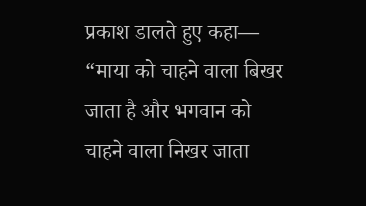प्रकाश डालते हुए कहा— “माया को चाहने वाला बिखर जाता है और भगवान को चाहने वाला निखर जाता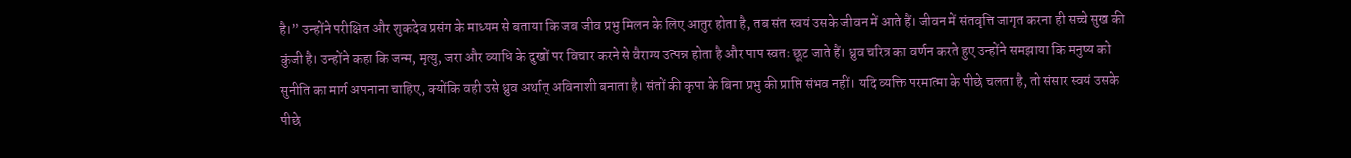है।” उन्होंने परीक्षित और शुकदेव प्रसंग के माध्यम से बताया कि जब जीव प्रभु मिलन के लिए आतुर होता है, तब संत स्वयं उसके जीवन में आते हैं। जीवन में संतवृत्ति जागृत करना ही सच्चे सुख की कुंजी है। उन्होंने कहा कि जन्म, मृत्यु, जरा और व्याधि के दुखों पर विचार करने से वैराग्य उत्पन्न होता है और पाप स्वतः छूट जाते हैं। ध्रुव चरित्र का वर्णन करते हुए उन्होंने समझाया कि मनुष्य को सुनीति का मार्ग अपनाना चाहिए, क्योंकि वही उसे ध्रुव अर्थात् अविनाशी बनाता है। संतों की कृपा के बिना प्रभु की प्राप्ति संभव नहीं। यदि व्यक्ति परमात्मा के पीछे चलता है, तो संसार स्वयं उसके पीछे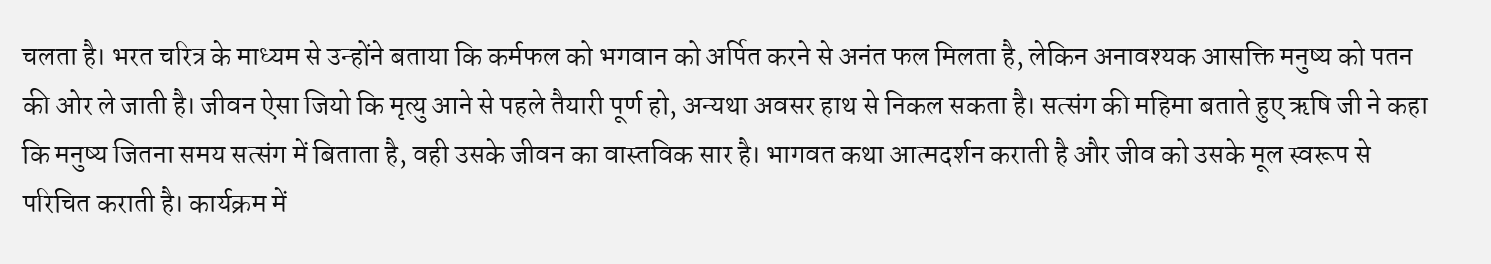चलता है। भरत चरित्र के माध्यम से उन्होंने बताया कि कर्मफल को भगवान को अर्पित करने से अनंत फल मिलता है, लेकिन अनावश्यक आसक्ति मनुष्य को पतन की ओर ले जाती है। जीवन ऐसा जियो कि मृत्यु आने से पहले तैयारी पूर्ण हो, अन्यथा अवसर हाथ से निकल सकता है। सत्संग की महिमा बताते हुए ऋषि जी ने कहा कि मनुष्य जितना समय सत्संग में बिताता है, वही उसके जीवन का वास्तविक सार है। भागवत कथा आत्मदर्शन कराती है और जीव को उसके मूल स्वरूप से परिचित कराती है। कार्यक्रम में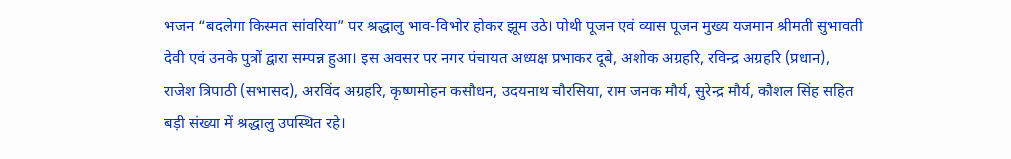भजन “बदलेगा किस्मत सांवरिया” पर श्रद्धालु भाव-विभोर होकर झूम उठे। पोथी पूजन एवं व्यास पूजन मुख्य यजमान श्रीमती सुभावती देवी एवं उनके पुत्रों द्वारा सम्पन्न हुआ। इस अवसर पर नगर पंचायत अध्यक्ष प्रभाकर दूबे, अशोक अग्रहरि, रविन्द्र अग्रहरि (प्रधान), राजेश त्रिपाठी (सभासद), अरविंद अग्रहरि, कृष्णमोहन कसौधन, उदयनाथ चौरसिया, राम जनक मौर्य, सुरेन्द्र मौर्य, कौशल सिंह सहित बड़ी संख्या में श्रद्धालु उपस्थित रहे।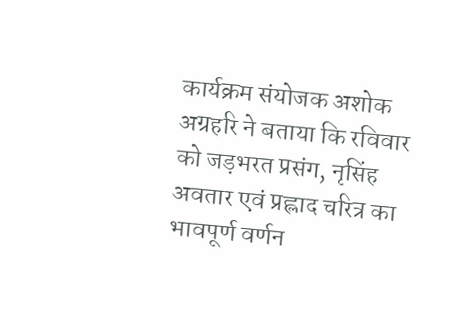कार्यक्रम संयोजक अशोक अग्रहरि ने बताया कि रविवार को जड़भरत प्रसंग, नृसिंह अवतार एवं प्रह्लाद चरित्र का भावपूर्ण वर्णन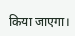किया जाएगा।